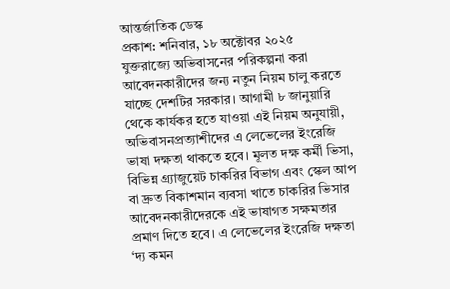আন্তর্জাতিক ডেস্ক
প্রকাশ: শনিবার, ১৮ অক্টোবর ২০২৫
যুক্তরাজ্যে অভিবাসনের পরিকল্পনা করা আবেদনকারীদের জন্য নতুন নিয়ম চালু করতে যাচ্ছে দেশটির সরকার। আগামী ৮ জানুয়ারি থেকে কার্যকর হতে যাওয়া এই নিয়ম অনুযায়ী, অভিবাসনপ্রত্যাশীদের এ লেভেলের ইংরেজি ভাষা দক্ষতা থাকতে হবে। মূলত দক্ষ কর্মী ভিসা, বিভিন্ন গ্র্যাজুয়েট চাকরির বিভাগ এবং স্কেল আপ বা দ্রুত বিকাশমান ব্যবসা খাতে চাকরির ভিসার আবেদনকারীদেরকে এই ভাষাগত সক্ষমতার প্রমাণ দিতে হবে। এ লেভেলের ইংরেজি দক্ষতা ‘দ্য কমন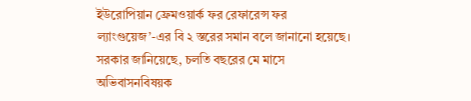ইউরোপিয়ান ফ্রেমওয়ার্ক ফর রেফারেন্স ফর ল্যাংগুয়েজ’-এর বি ২ স্তরের সমান বলে জানানো হয়েছে। সরকার জানিয়েছে, চলতি বছরের মে মাসে অভিবাসনবিষয়ক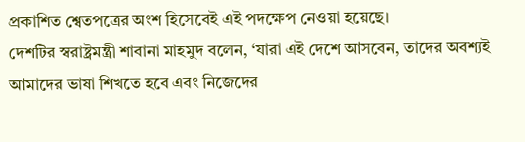প্রকাশিত শ্বেতপত্রের অংশ হিসেবেই এই পদক্ষেপ নেওয়া হয়েছে।
দেশটির স্বরাষ্ট্রমন্ত্রী শাবানা মাহমুদ বলেন, ‘যারা এই দেশে আসবেন, তাদের অবশ্যই আমাদের ভাষা শিখতে হবে এবং নিজেদের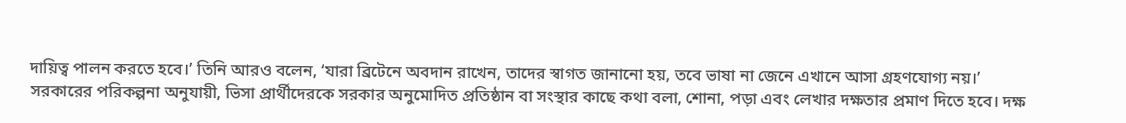দায়িত্ব পালন করতে হবে।’ তিনি আরও বলেন, ‘যারা ব্রিটেনে অবদান রাখেন, তাদের স্বাগত জানানো হয়, তবে ভাষা না জেনে এখানে আসা গ্রহণযোগ্য নয়।’
সরকারের পরিকল্পনা অনুযায়ী, ভিসা প্রার্থীদেরকে সরকার অনুমোদিত প্রতিষ্ঠান বা সংস্থার কাছে কথা বলা, শোনা, পড়া এবং লেখার দক্ষতার প্রমাণ দিতে হবে। দক্ষ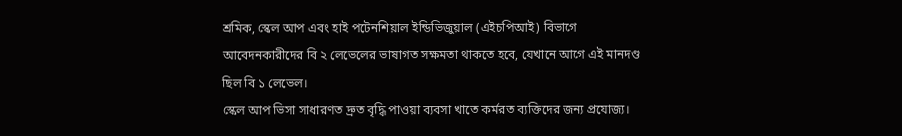শ্রমিক, স্কেল আপ এবং হাই পটেনশিয়াল ইন্ডিভিজুয়াল (এইচপিআই) বিভাগে আবেদনকারীদের বি ২ লেভেলের ভাষাগত সক্ষমতা থাকতে হবে, যেখানে আগে এই মানদণ্ড ছিল বি ১ লেভেল।
স্কেল আপ ভিসা সাধারণত দ্রুত বৃদ্ধি পাওয়া ব্যবসা খাতে কর্মরত ব্যক্তিদের জন্য প্রযোজ্য।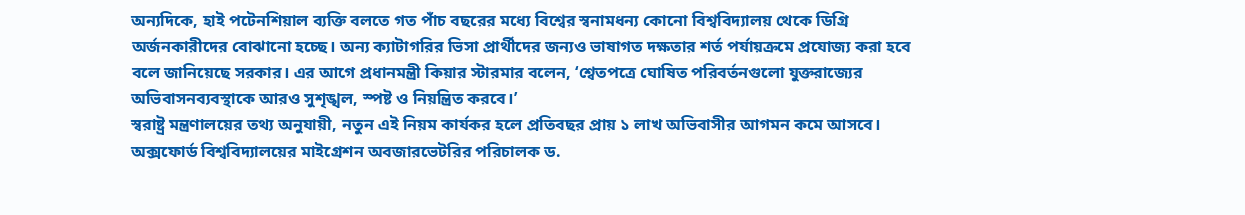অন্যদিকে, হাই পটেনশিয়াল ব্যক্তি বলতে গত পাঁচ বছরের মধ্যে বিশ্বের স্বনামধন্য কোনো বিশ্ববিদ্যালয় থেকে ডিগ্রি অর্জনকারীদের বোঝানো হচ্ছে। অন্য ক্যাটাগরির ভিসা প্রার্থীদের জন্যও ভাষাগত দক্ষতার শর্ত পর্যায়ক্রমে প্রযোজ্য করা হবে বলে জানিয়েছে সরকার। এর আগে প্রধানমন্ত্রী কিয়ার স্টারমার বলেন, ‘শ্বেতপত্রে ঘোষিত পরিবর্তনগুলো যুক্তরাজ্যের অভিবাসনব্যবস্থাকে আরও সুশৃঙ্খল, স্পষ্ট ও নিয়ন্ত্রিত করবে।’
স্বরাষ্ট্র মন্ত্রণালয়ের তথ্য অনুযায়ী, নতুন এই নিয়ম কার্যকর হলে প্রতিবছর প্রায় ১ লাখ অভিবাসীর আগমন কমে আসবে। অক্সফোর্ড বিশ্ববিদ্যালয়ের মাইগ্রেশন অবজারভেটরির পরিচালক ড.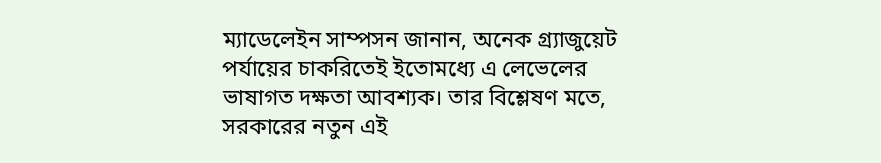ম্যাডেলেইন সাম্পসন জানান, অনেক গ্র্যাজুয়েট পর্যায়ের চাকরিতেই ইতোমধ্যে এ লেভেলের ভাষাগত দক্ষতা আবশ্যক। তার বিশ্লেষণ মতে, সরকারের নতুন এই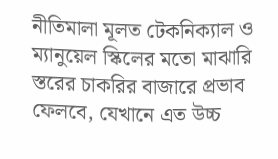নীতিমালা মূলত টেকনিক্যাল ও ম্যানুয়েল স্কিলের মতো মাঝারি স্তরের চাকরির বাজারে প্রভাব ফেলবে, যেখানে এত উচ্চ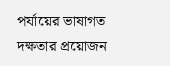পর্যায়ের ভাষাগত দক্ষতার প্রয়োজন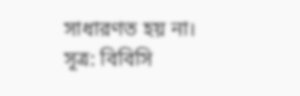সাধারণত হয় না।
সূত্র: বিবিসি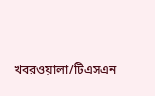খবরওয়ালা/টিএসএন